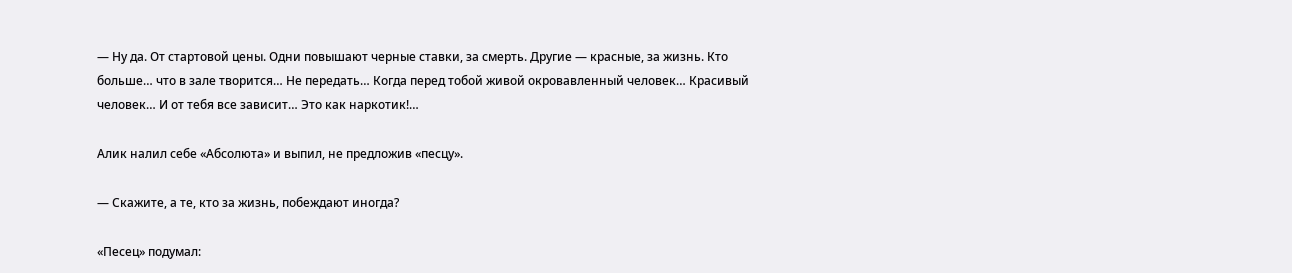— Ну да. От стартовой цены. Одни повышают черные ставки, за смерть. Другие — красные, за жизнь. Кто больше… что в зале творится… Не передать… Когда перед тобой живой окровавленный человек… Красивый человек… И от тебя все зависит… Это как наркотик!…

Алик налил себе «Абсолюта» и выпил, не предложив «песцу».

— Скажите, а те, кто за жизнь, побеждают иногда?

«Песец» подумал: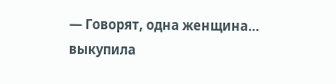— Говорят, одна женщина… выкупила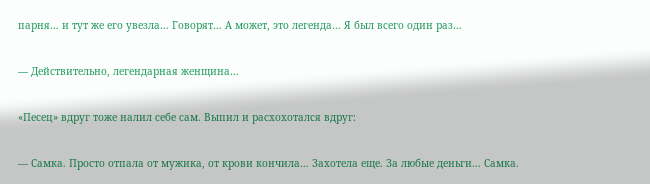парня… и тут же его увезла… Говорят… А может, это легенда… Я был всего один раз…

— Действительно, легендарная женщина…

«Песец» вдруг тоже налил себе сам. Выпил и расхохотался вдруг:

— Самка. Просто отпала от мужика, от крови кончила… Захотела еще. За любые деньги… Самка.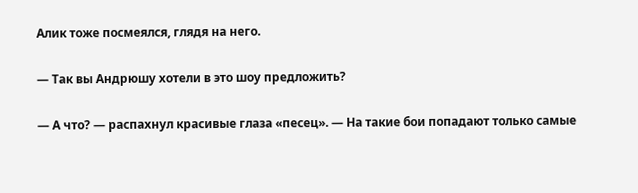Алик тоже посмеялся, глядя на него.

— Так вы Андрюшу хотели в это шоу предложить?

— А что? — распахнул красивые глаза «песец». — На такие бои попадают только самые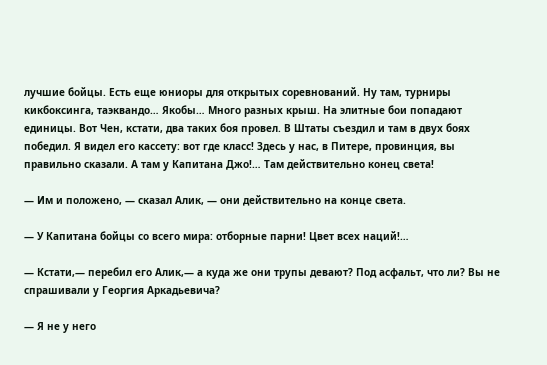лучшие бойцы. Есть еще юниоры для открытых соревнований. Ну там, турниры кикбоксинга, таэквандо… Якобы… Много разных крыш. На элитные бои попадают единицы. Вот Чен, кстати, два таких боя провел. В Штаты съездил и там в двух боях победил. Я видел его кассету: вот где класс! Здесь у нас, в Питере, провинция, вы правильно сказали. А там у Капитана Джо!… Там действительно конец света!

— Им и положено, — сказал Алик, — они действительно на конце света.

— У Капитана бойцы со всего мира: отборные парни! Цвет всех наций!…

— Кстати,— перебил его Алик,— а куда же они трупы девают? Под асфальт, что ли? Вы не спрашивали у Георгия Аркадьевича?

— Я не у него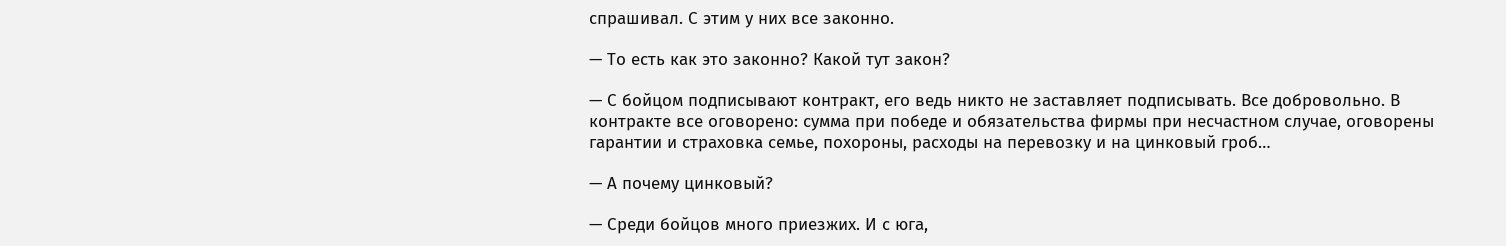спрашивал. С этим у них все законно.

— То есть как это законно? Какой тут закон?

— С бойцом подписывают контракт, его ведь никто не заставляет подписывать. Все добровольно. В контракте все оговорено: сумма при победе и обязательства фирмы при несчастном случае, оговорены гарантии и страховка семье, похороны, расходы на перевозку и на цинковый гроб…

— А почему цинковый?

— Среди бойцов много приезжих. И с юга,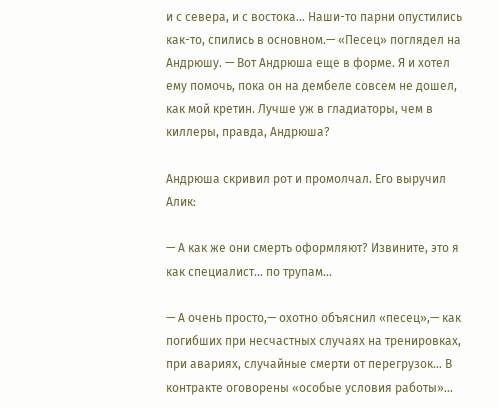и с севера, и с востока… Наши-то парни опустились как-то, спились в основном.— «Песец» поглядел на Андрюшу. — Вот Андрюша еще в форме. Я и хотел ему помочь, пока он на дембеле совсем не дошел, как мой кретин. Лучше уж в гладиаторы, чем в киллеры, правда, Андрюша?

Андрюша скривил рот и промолчал. Его выручил Алик:

— А как же они смерть оформляют? Извините, это я как специалист… по трупам…

— А очень просто,— охотно объяснил «песец»,— как погибших при несчастных случаях на тренировках, при авариях, случайные смерти от перегрузок… В контракте оговорены «особые условия работы»…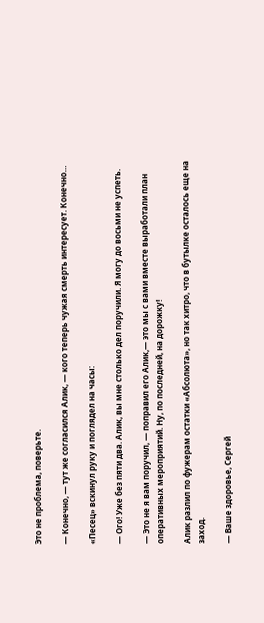Это не проблема, поверьте.

— Конечно, — тут же согласился Алик, — кого теперь чужая смерть интересует. Конечно…

«Песец» вскинул руку и поглядел на часы:

— Ого! Уже без пяти два. Алик, вы мне столько дел поручили. Я могу до восьми не успеть.

— Это не я вам поручил, — поправил его Алик,— это мы с вами вместе выработали план оперативных мероприятий. Ну, по последней, на дорожку!

Алик разлил по фужерам остатки «Абсолюта», но так хитро, что в бутылке осталось еще на заход.

— Ваше здоровье, Сергей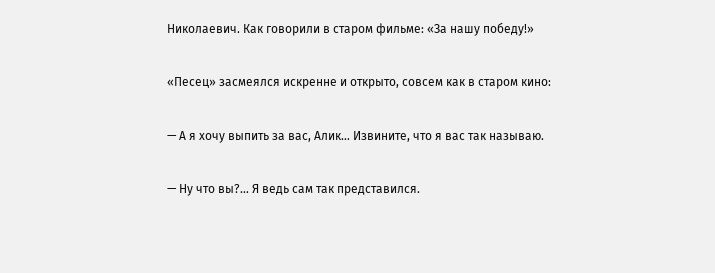Николаевич. Как говорили в старом фильме: «За нашу победу!»

«Песец» засмеялся искренне и открыто, совсем как в старом кино:

— А я хочу выпить за вас, Алик… Извините, что я вас так называю.

— Ну что вы?… Я ведь сам так представился.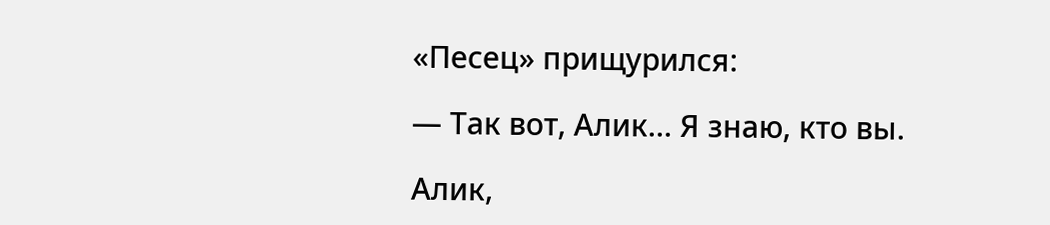«Песец» прищурился:

— Так вот, Алик… Я знаю, кто вы.

Алик,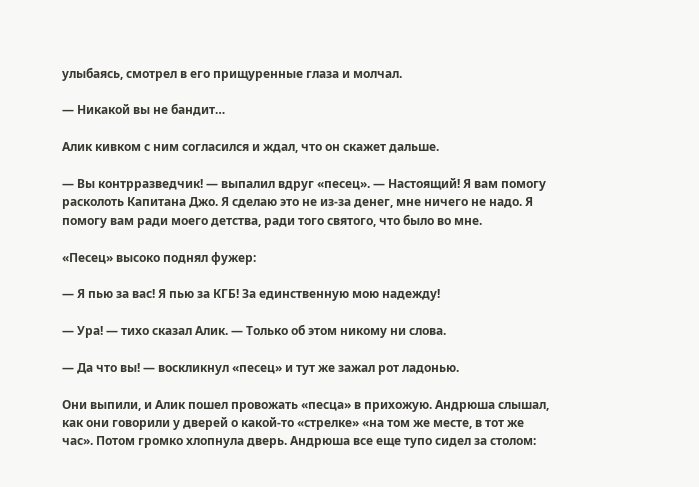улыбаясь, смотрел в его прищуренные глаза и молчал.

— Никакой вы не бандит…

Алик кивком с ним согласился и ждал, что он скажет дальше.

— Вы контрразведчик! — выпалил вдруг «песец». — Настоящий! Я вам помогу расколоть Капитана Джо. Я сделаю это не из-за денег, мне ничего не надо. Я помогу вам ради моего детства, ради того святого, что было во мне.

«Песец» высоко поднял фужер:

— Я пью за вас! Я пью за КГБ! За единственную мою надежду!

— Ура! — тихо сказал Алик. — Только об этом никому ни слова.

— Да что вы! — воскликнул «песец» и тут же зажал рот ладонью.

Они выпили, и Алик пошел провожать «песца» в прихожую. Андрюша слышал, как они говорили у дверей о какой-то «стрелке» «на том же месте, в тот же час». Потом громко хлопнула дверь. Андрюша все еще тупо сидел за столом: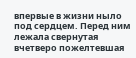впервые в жизни ныло под сердцем. Перед ним лежала свернутая вчетверо пожелтевшая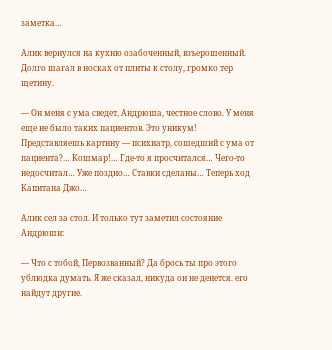заметка…

Алик вернулся на кухню озабоченный, взъерошенный. Долго шагал в носках от плиты к столу, громко тер щетину.

— Он меня с ума сведет, Андрюша, честное слово. У меня еще не было таких пациентов. Это уникум! Представляешь картину — психиатр, сошедший с ума от пациента?… Кошмар!… Где-то я просчитался… Чего-то недосчитал… Уже поздно… Ставки сделаны… Теперь ход Капитана Джо…

Алик сел за стол. И только тут заметил состояние Андрюши:

— Что с тобой, Первозванный? Да брось ты про этого ублюдка думать. Я же сказал, никуда он не денется. его найдут другие.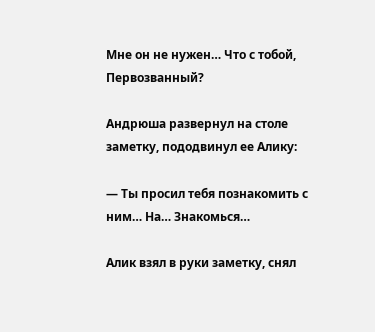Мне он не нужен… Что с тобой, Первозванный?

Андрюша развернул на столе заметку, пододвинул ее Алику:

— Ты просил тебя познакомить с ним… На… Знакомься…

Алик взял в руки заметку, снял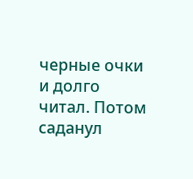черные очки и долго читал. Потом саданул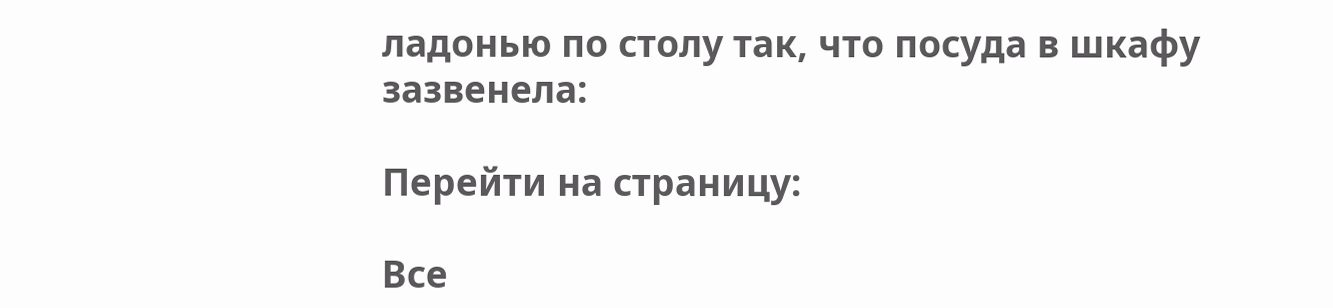ладонью по столу так, что посуда в шкафу зазвенела:

Перейти на страницу:

Все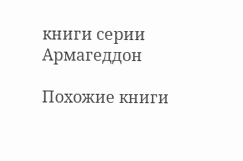книги серии Армагеддон

Похожие книги